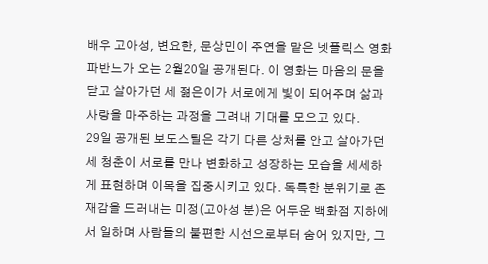배우 고아성, 변요한, 문상민이 주연을 맡은 넷플릭스 영화 파반느가 오는 2월20일 공개된다. 이 영화는 마음의 문을 닫고 살아가던 세 젊은이가 서로에게 빛이 되어주며 삶과 사랑을 마주하는 과정을 그려내 기대를 모으고 있다.
29일 공개된 보도스틸은 각기 다른 상처를 안고 살아가던 세 청춘이 서로를 만나 변화하고 성장하는 모습을 세세하게 표현하며 이목을 집중시키고 있다. 독특한 분위기로 존재감을 드러내는 미정(고아성 분)은 어두운 백화점 지하에서 일하며 사람들의 불편한 시선으로부터 숨어 있지만, 그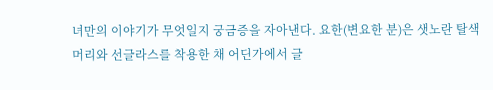녀만의 이야기가 무엇일지 궁금증을 자아낸다. 요한(변요한 분)은 샛노란 탈색 머리와 선글라스를 착용한 채 어딘가에서 글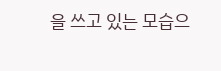을 쓰고 있는 모습으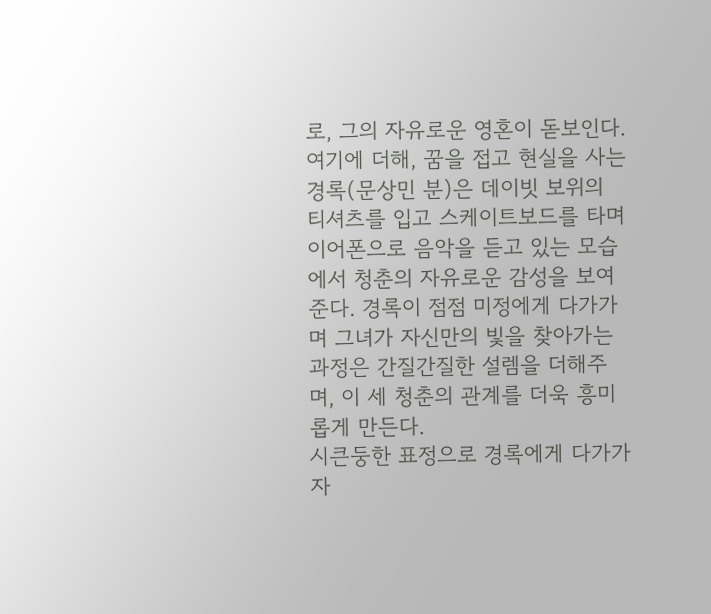로, 그의 자유로운 영혼이 돋보인다.
여기에 더해, 꿈을 접고 현실을 사는 경록(문상민 분)은 데이빗 보위의 티셔츠를 입고 스케이트보드를 타며 이어폰으로 음악을 듣고 있는 모습에서 청춘의 자유로운 감성을 보여준다. 경록이 점점 미정에게 다가가며 그녀가 자신만의 빛을 찾아가는 과정은 간질간질한 설렘을 더해주며, 이 세 청춘의 관계를 더욱 흥미롭게 만든다.
시큰둥한 표정으로 경록에게 다가가 자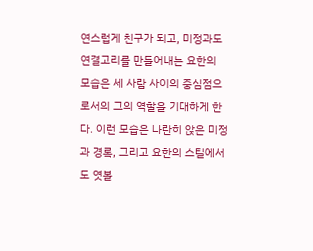연스럽게 친구가 되고, 미정과도 연결고리를 만들어내는 요한의 모습은 세 사람 사이의 중심점으로서의 그의 역할을 기대하게 한다. 이런 모습은 나란히 앉은 미정과 경록, 그리고 요한의 스틸에서도 엿볼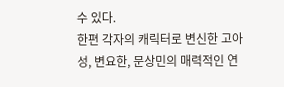수 있다.
한편 각자의 캐릭터로 변신한 고아성, 변요한, 문상민의 매력적인 연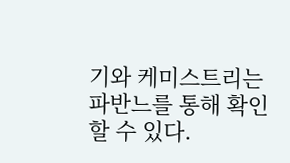기와 케미스트리는 파반느를 통해 확인할 수 있다.